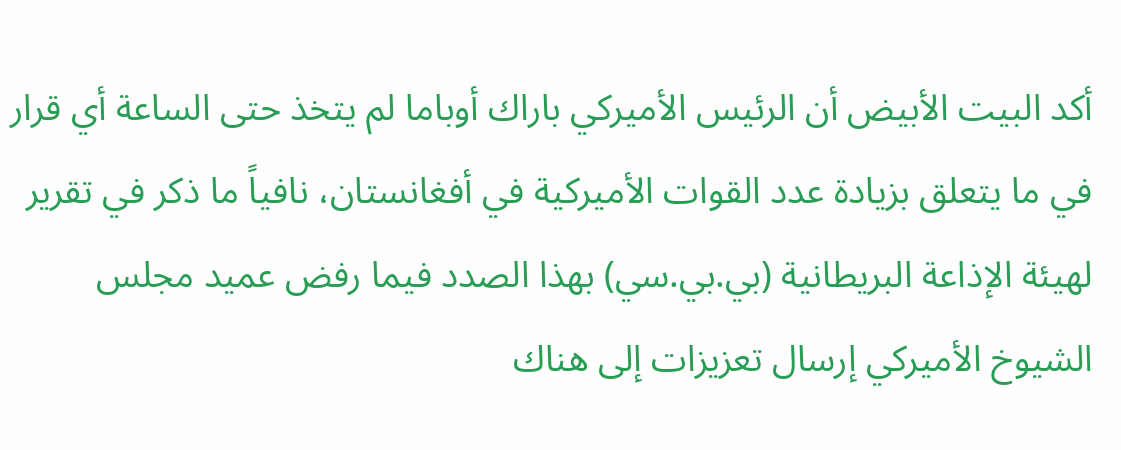أكد البيت الأبيض أن الرئيس الأميركي باراك أوباما لم يتخذ حتى الساعة أي قرار في ما يتعلق بزيادة عدد القوات الأميركية في أفغانستان، نافياً ما ذكر في تقرير لهيئة الإذاعة البريطانية (بي.بي.سي) بهذا الصدد فيما رفض عميد مجلس الشيوخ الأميركي إرسال تعزيزات إلى هناك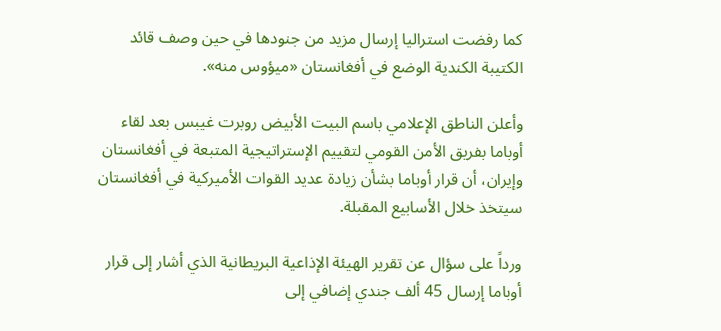كما رفضت استراليا إرسال مزيد من جنودها في حين وصف قائد الكتيبة الكندية الوضع في أفغانستان «ميؤوس منه».

وأعلن الناطق الإعلامي باسم البيت الأبيض روبرت غيبس بعد لقاء أوباما بفريق الأمن القومي لتقييم الإستراتيجية المتبعة في أفغانستان وإيران، أن قرار أوباما بشأن زيادة عديد القوات الأميركية في أفغانستان سيتخذ خلال الأسابيع المقبلة.

ورداً على سؤال عن تقرير الهيئة الإذاعية البريطانية الذي أشار إلى قرار أوباما إرسال 45 ألف جندي إضافي إلى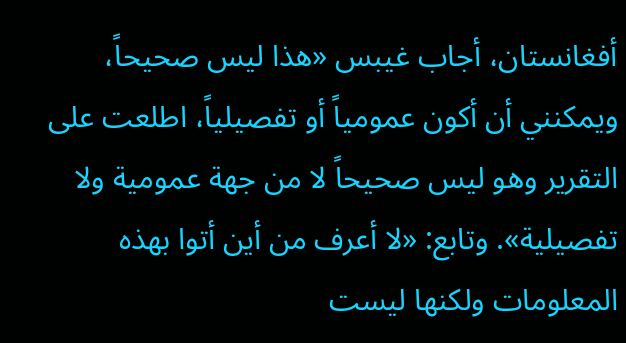أفغانستان، أجاب غيبس «هذا ليس صحيحاً، ويمكنني أن أكون عمومياً أو تفصيلياً، اطلعت على التقرير وهو ليس صحيحاً لا من جهة عمومية ولا تفصيلية». وتابع: «لا أعرف من أين أتوا بهذه المعلومات ولكنها ليست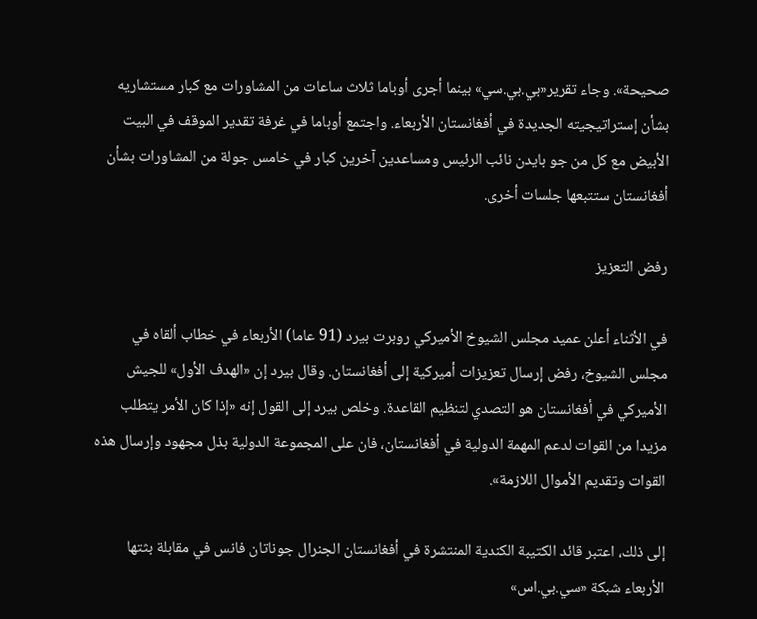صحيحة». وجاء تقرير«بي.بي.سي» بينما أجرى أوباما ثلاث ساعات من المشاورات مع كبار مستشاريه بشأن إستراتيجيته الجديدة في أفغانستان الأربعاء. واجتمع أوباما في غرفة تقدير الموقف في البيت الأبيض مع كل من جو بايدن نائب الرئيس ومساعدين آخرين كبار في خامس جولة من المشاورات بشأن أفغانستان ستتبعها جلسات أخرى.

رفض التعزيز

في الأثناء أعلن عميد مجلس الشيوخ الأميركي روبرت بيرد (91 عاما) الأربعاء في خطاب ألقاه في مجلس الشيوخ، رفض إرسال تعزيزات أميركية إلى أفغانستان. وقال بيرد إن «الهدف الأول» للجيش الأميركي في أفغانستان هو التصدي لتنظيم القاعدة. وخلص بيرد إلى القول إنه «إذا كان الأمر يتطلب مزيدا من القوات لدعم المهمة الدولية في أفغانستان، فان على المجموعة الدولية بذل مجهود وإرسال هذه القوات وتقديم الأموال اللازمة».

إلى ذلك، اعتبر قائد الكتيبة الكندية المنتشرة في أفغانستان الجنرال جوناتان فانس في مقابلة بثتها الأربعاء شبكة «سي.بي.اس»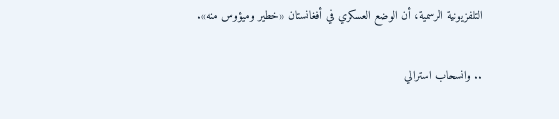التلفزيونية الرسمية، أن الوضع العسكري في أفغانستان «خطير وميؤوس منه».

.. وانسحاب استرالي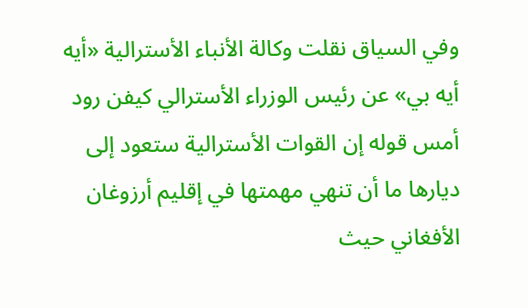وفي السياق نقلت وكالة الأنباء الأسترالية «أيه أيه بي» عن رئيس الوزراء الأسترالي كيفن رود أمس قوله إن القوات الأسترالية ستعود إلى ديارها ما أن تنهي مهمتها في إقليم أرزوغان الأفغاني حيث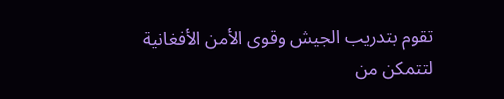تقوم بتدريب الجيش وقوى الأمن الأفغانية لتتمكن من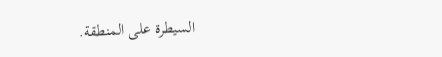السيطرة على المنطقة.